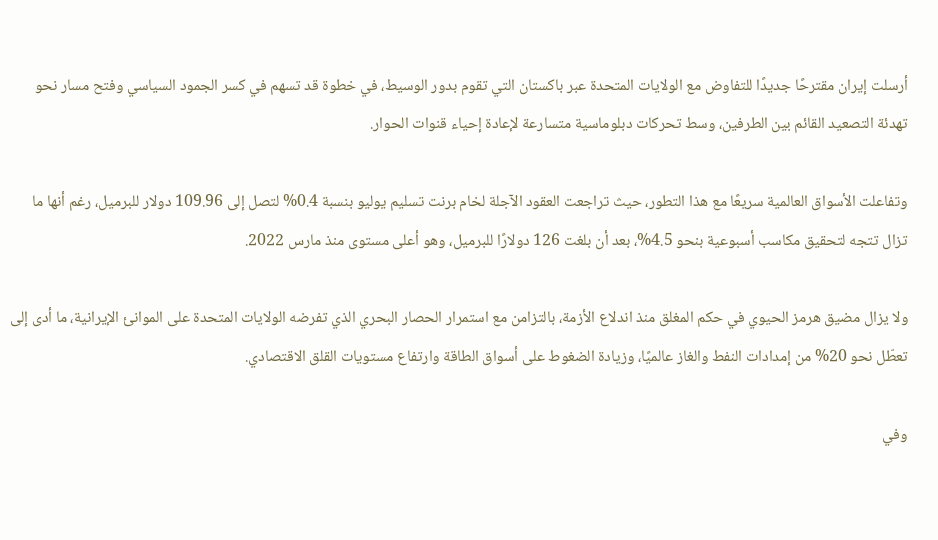أرسلت إيران مقترحًا جديدًا للتفاوض مع الولايات المتحدة عبر باكستان التي تقوم بدور الوسيط، في خطوة قد تسهم في كسر الجمود السياسي وفتح مسار نحو تهدئة التصعيد القائم بين الطرفين، وسط تحركات دبلوماسية متسارعة لإعادة إحياء قنوات الحوار.

وتفاعلت الأسواق العالمية سريعًا مع هذا التطور، حيث تراجعت العقود الآجلة لخام برنت تسليم يوليو بنسبة 0.4% لتصل إلى 109.96 دولار للبرميل، رغم أنها ما تزال تتجه لتحقيق مكاسب أسبوعية بنحو 4.5%، بعد أن بلغت 126 دولارًا للبرميل، وهو أعلى مستوى منذ مارس 2022.

ولا يزال مضيق هرمز الحيوي في حكم المغلق منذ اندلاع الأزمة، بالتزامن مع استمرار الحصار البحري الذي تفرضه الولايات المتحدة على الموانئ الإيرانية، ما أدى إلى تعطّل نحو 20% من إمدادات النفط والغاز عالميًا، وزيادة الضغوط على أسواق الطاقة وارتفاع مستويات القلق الاقتصادي.

وفي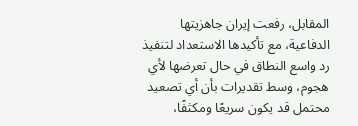المقابل، رفعت إيران جاهزيتها الدفاعية، مع تأكيدها الاستعداد لتنفيذ رد واسع النطاق في حال تعرضها لأي هجوم، وسط تقديرات بأن أي تصعيد محتمل قد يكون سريعًا ومكثفًا،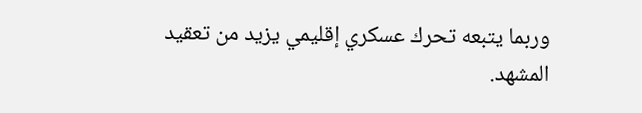وربما يتبعه تحرك عسكري إقليمي يزيد من تعقيد المشهد.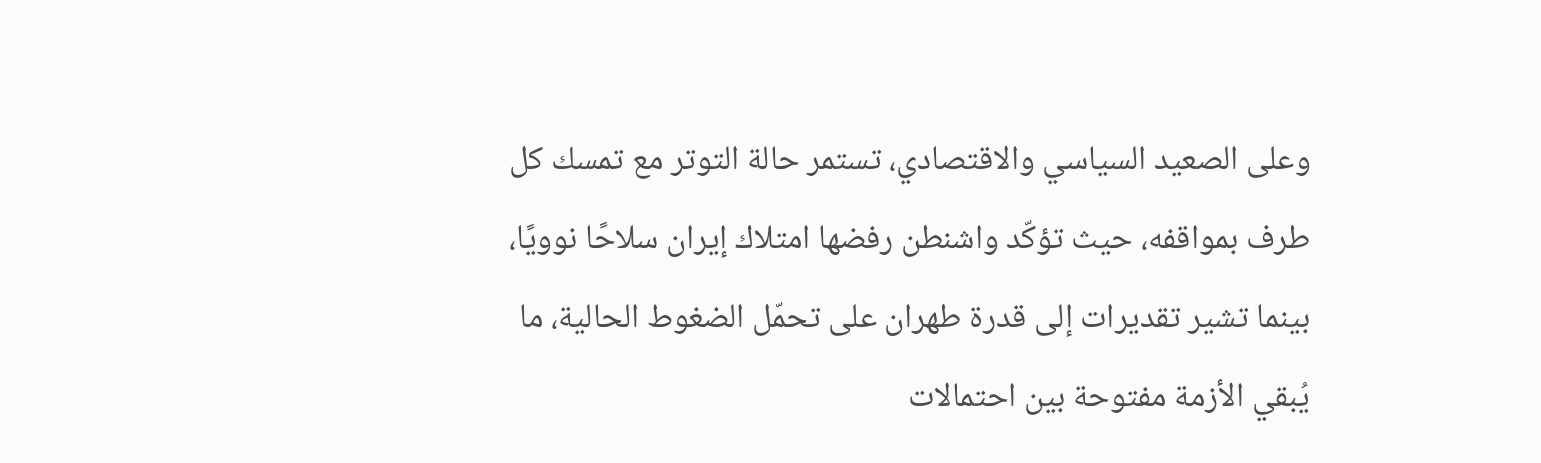وعلى الصعيد السياسي والاقتصادي، تستمر حالة التوتر مع تمسك كل طرف بمواقفه، حيث تؤكّد واشنطن رفضها امتلاك إيران سلاحًا نوويًا، بينما تشير تقديرات إلى قدرة طهران على تحمّل الضغوط الحالية، ما يُبقي الأزمة مفتوحة بين احتمالات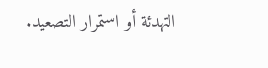التهدئة أو استمرار التصعيد.